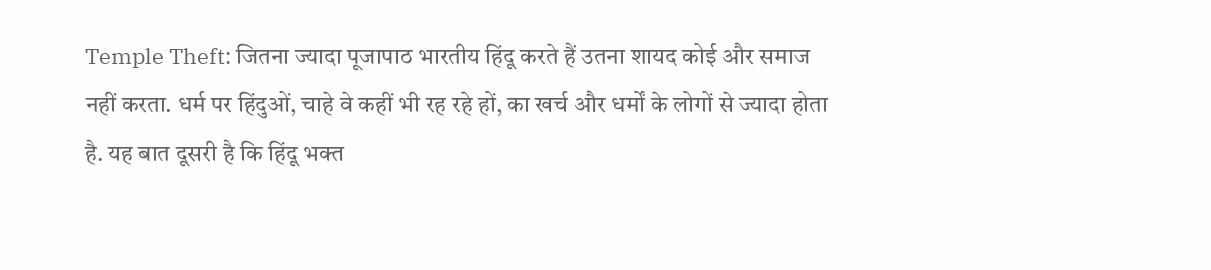Temple Theft: जितना ज्यादा पूजापाठ भारतीय हिंदू करते हैं उतना शायद कोई और समाज नहीं करता. धर्म पर हिंदुओं, चाहे वे कहीं भी रह रहे हों, का खर्च और धर्मों के लोगों से ज्यादा होता है. यह बात दूसरी है कि हिंदू भक्त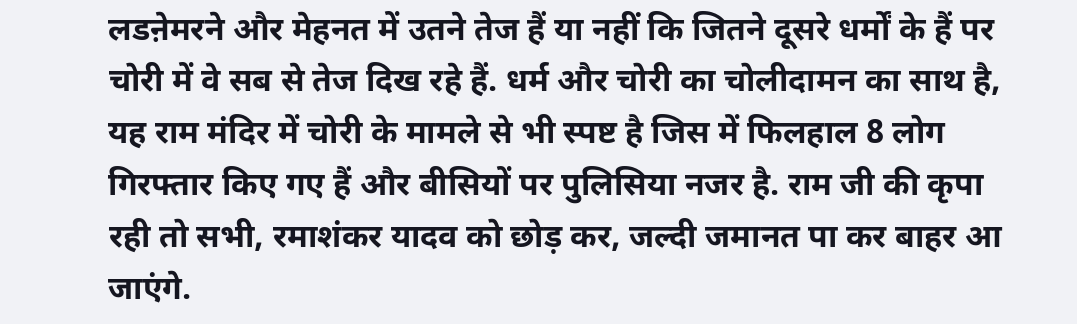लडऩेमरने और मेहनत में उतने तेज हैं या नहीं कि जितने दूसरे धर्मों के हैं पर चोरी में वे सब से तेज दिख रहे हैं. धर्म और चोरी का चोलीदामन का साथ है, यह राम मंदिर में चोरी के मामले से भी स्पष्ट है जिस में फिलहाल 8 लोग गिरफ्तार किए गए हैं और बीसियों पर पुलिसिया नजर है. राम जी की कृपा रही तो सभी, रमाशंकर यादव को छोड़ कर, जल्दी जमानत पा कर बाहर आ जाएंगे.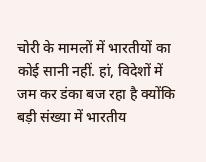चोरी के मामलों में भारतीयों का कोई सानी नहीं. हां, विदेशों में जम कर डंका बज रहा है क्योंकि बड़ी संख्या में भारतीय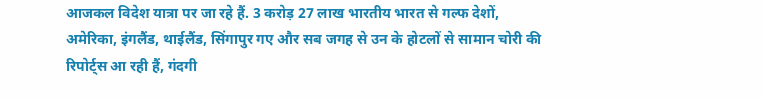आजकल विदेश यात्रा पर जा रहे हैं. 3 करोड़ 27 लाख भारतीय भारत से गल्फ देशों, अमेरिका, इंगलैंड, थाईलैंड, सिंगापुर गए और सब जगह से उन के होटलों से सामान चोरी की रिपोर्ट्स आ रही हैं, गंदगी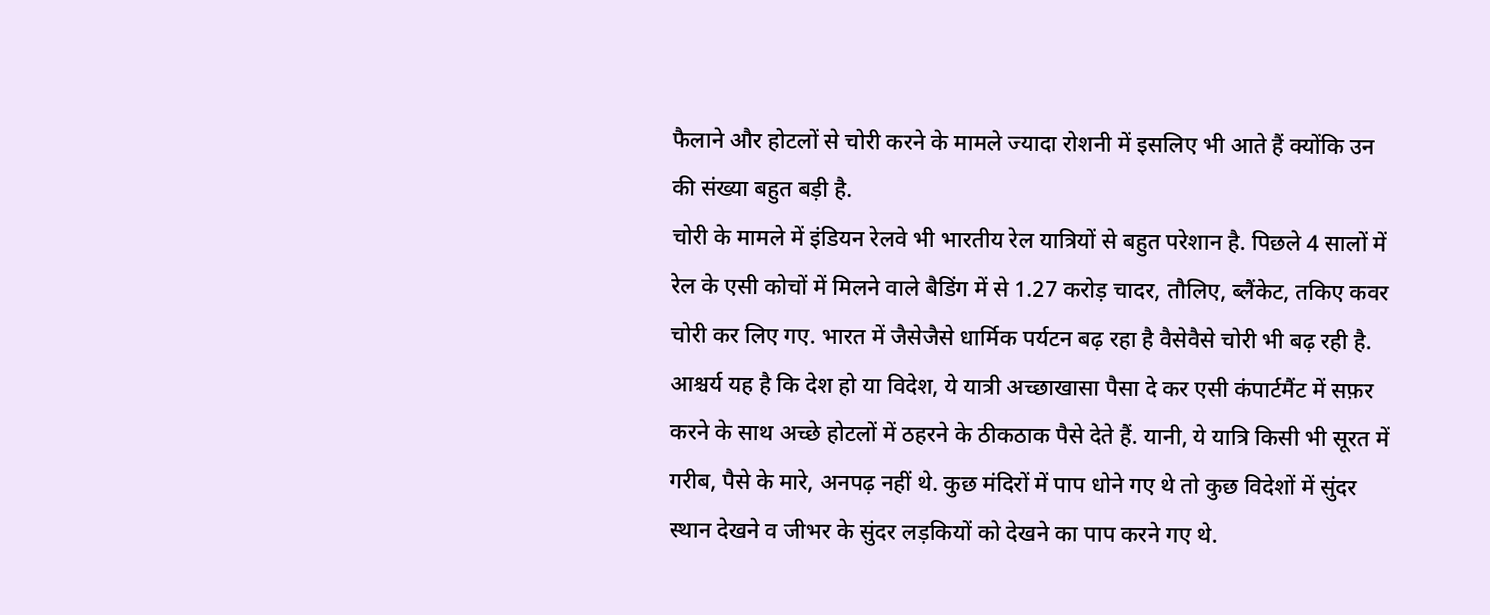फैलाने और होटलों से चोरी करने के मामले ज्यादा रोशनी में इसलिए भी आते हैं क्योंकि उन की संख्या बहुत बड़ी है.
चोरी के मामले में इंडियन रेलवे भी भारतीय रेल यात्रियों से बहुत परेशान है. पिछले 4 सालों में रेल के एसी कोचों में मिलने वाले बैडिंग में से 1.27 करोड़ चादर, तौलिए, ब्लैंकेट, तकिए कवर चोरी कर लिए गए. भारत में जैसेजैसे धार्मिक पर्यटन बढ़ रहा है वैसेवैसे चोरी भी बढ़ रही है.
आश्चर्य यह है कि देश हो या विदेश, ये यात्री अच्छाखासा पैसा दे कर एसी कंपार्टमैंट में सफ़र करने के साथ अच्छे होटलों में ठहरने के ठीकठाक पैसे देते हैं. यानी, ये यात्रि किसी भी सूरत में गरीब, पैसे के मारे, अनपढ़ नहीं थे. कुछ मंदिरों में पाप धोने गए थे तो कुछ विदेशों में सुंदर स्थान देखने व जीभर के सुंदर लड़कियों को देखने का पाप करने गए थे.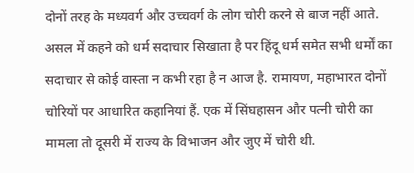दोनों तरह के मध्यवर्ग और उच्चवर्ग के लोग चोरी करने से बाज नहीं आते.
असल में कहने को धर्म सदाचार सिखाता है पर हिंदू धर्म समेत सभी धर्मों का सदाचार से कोई वास्ता न कभी रहा है न आज है. रामायण, महाभारत दोनों चोरियों पर आधारित कहानियां हैं. एक में सिंघहासन और पत्नी चोरी का मामला तो दूसरी में राज्य के विभाजन और जुए में चोरी थी.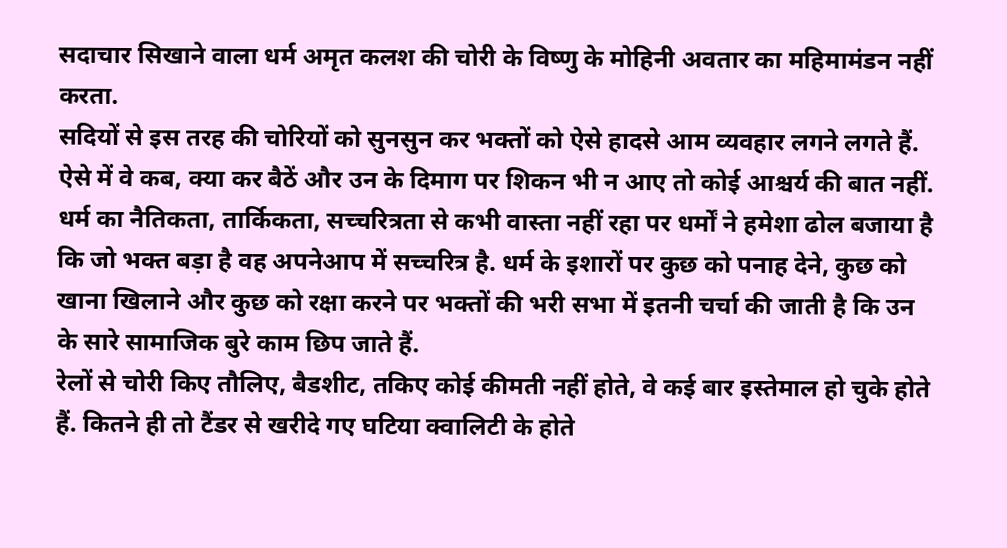सदाचार सिखाने वाला धर्म अमृत कलश की चोरी के विष्णु के मोहिनी अवतार का महिमामंडन नहीं करता.
सदियों से इस तरह की चोरियों को सुनसुन कर भक्तों को ऐसे हादसे आम व्यवहार लगने लगते हैं. ऐसे में वे कब, क्या कर बैठें और उन के दिमाग पर शिकन भी न आए तो कोई आश्चर्य की बात नहीं. धर्म का नैतिकता, तार्किकता, सच्चरित्रता से कभी वास्ता नहीं रहा पर धर्मों ने हमेशा ढोल बजाया है कि जो भक्त बड़ा है वह अपनेआप में सच्चरित्र है. धर्म के इशारों पर कुछ को पनाह देने, कुछ को खाना खिलाने और कुछ को रक्षा करने पर भक्तों की भरी सभा में इतनी चर्चा की जाती है कि उन के सारे सामाजिक बुरे काम छिप जाते हैं.
रेलों से चोरी किए तौलिए, बैडशीट, तकिए कोई कीमती नहीं होते, वे कई बार इस्तेमाल हो चुके होते हैं. कितने ही तो टैंडर से खरीदे गए घटिया क्वालिटी के होते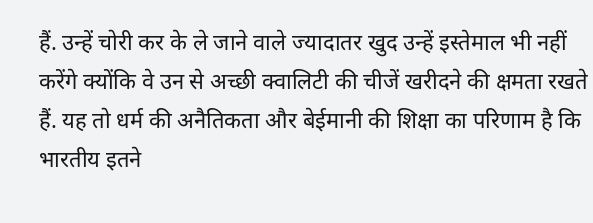हैं. उन्हें चोरी कर के ले जाने वाले ज्यादातर खुद उन्हें इस्तेमाल भी नहीं करेंगे क्योंकि वे उन से अच्छी क्वालिटी की चीजें खरीदने की क्षमता रखते हैं. यह तो धर्म की अनैतिकता और बेईमानी की शिक्षा का परिणाम है कि भारतीय इतने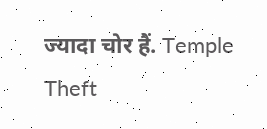ज्यादा चोर हैं. Temple Theft